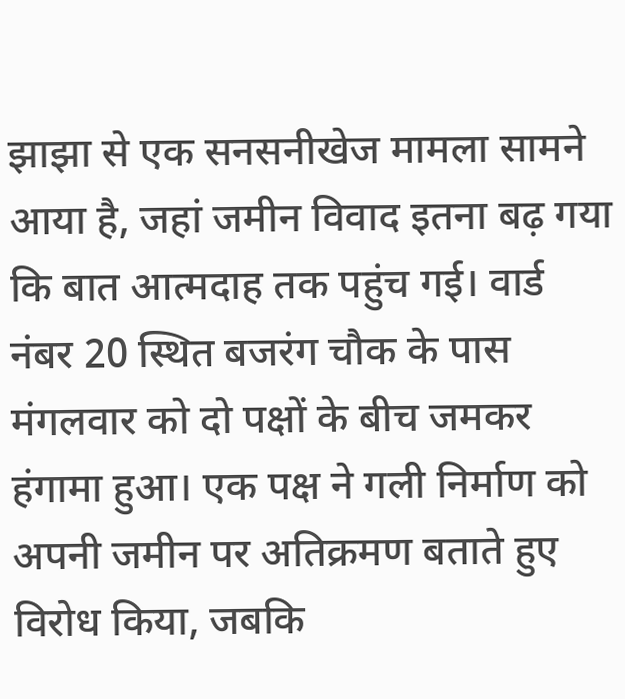झाझा से एक सनसनीखेज मामला सामने आया है, जहां जमीन विवाद इतना बढ़ गया कि बात आत्मदाह तक पहुंच गई। वार्ड नंबर 20 स्थित बजरंग चौक के पास मंगलवार को दो पक्षों के बीच जमकर हंगामा हुआ। एक पक्ष ने गली निर्माण को अपनी जमीन पर अतिक्रमण बताते हुए विरोध किया, जबकि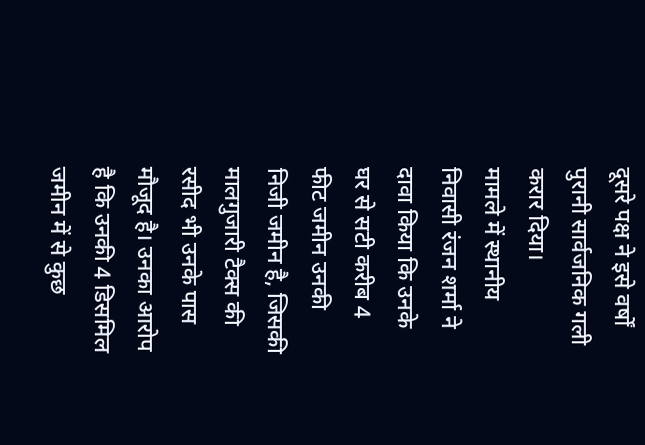दूसरे पक्ष ने इसे वर्षों पुरानी सार्वजनिक गली करार दिया।
मामले में स्थानीय निवासी रंजन शर्मा ने दावा किया कि उनके घर से सटी करीब 4 फीट जमीन उनकी निजी जमीन है, जिसकी मालगुजारी टैक्स की रसीद भी उनके पास मौजूद है। उनका आरोप है कि उनकी 4 डिसमिल जमीन में से कुछ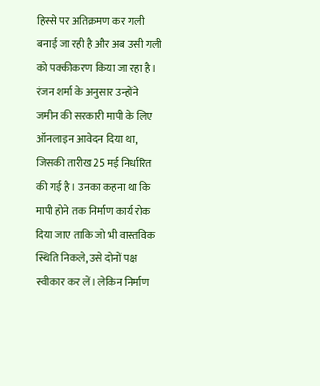हिस्से पर अतिक्रमण कर गली बनाई जा रही है और अब उसी गली को पक्कीकरण किया जा रहा है।
रंजन शर्मा के अनुसार उन्होंने जमीन की सरकारी मापी के लिए ऑनलाइन आवेदन दिया था, जिसकी तारीख 25 मई निर्धारित की गई है। उनका कहना था कि मापी होने तक निर्माण कार्य रोक दिया जाए ताकि जो भी वास्तविक स्थिति निकले, उसे दोनों पक्ष स्वीकार कर लें। लेकिन निर्माण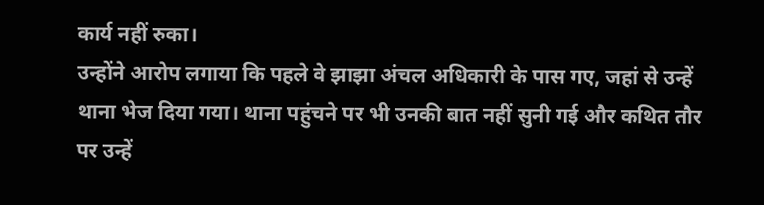कार्य नहीं रुका।
उन्होंने आरोप लगाया कि पहले वे झाझा अंचल अधिकारी के पास गए, जहां से उन्हें थाना भेज दिया गया। थाना पहुंचने पर भी उनकी बात नहीं सुनी गई और कथित तौर पर उन्हें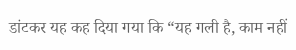डांटकर यह कह दिया गया कि “यह गली है, काम नहीं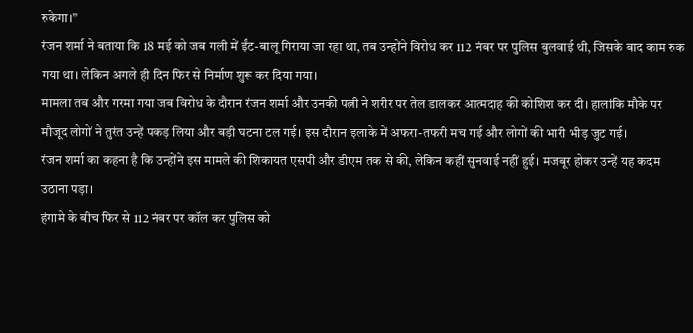रुकेगा।”
रंजन शर्मा ने बताया कि 18 मई को जब गली में ईंट-बालू गिराया जा रहा था, तब उन्होंने विरोध कर 112 नंबर पर पुलिस बुलवाई थी, जिसके बाद काम रुक गया था। लेकिन अगले ही दिन फिर से निर्माण शुरू कर दिया गया।
मामला तब और गरमा गया जब विरोध के दौरान रंजन शर्मा और उनकी पत्नी ने शरीर पर तेल डालकर आत्मदाह की कोशिश कर दी। हालांकि मौके पर मौजूद लोगों ने तुरंत उन्हें पकड़ लिया और बड़ी घटना टल गई। इस दौरान इलाके में अफरा-तफरी मच गई और लोगों की भारी भीड़ जुट गई।
रंजन शर्मा का कहना है कि उन्होंने इस मामले की शिकायत एसपी और डीएम तक से की, लेकिन कहीं सुनवाई नहीं हुई। मजबूर होकर उन्हें यह कदम उठाना पड़ा।
हंगामे के बीच फिर से 112 नंबर पर कॉल कर पुलिस को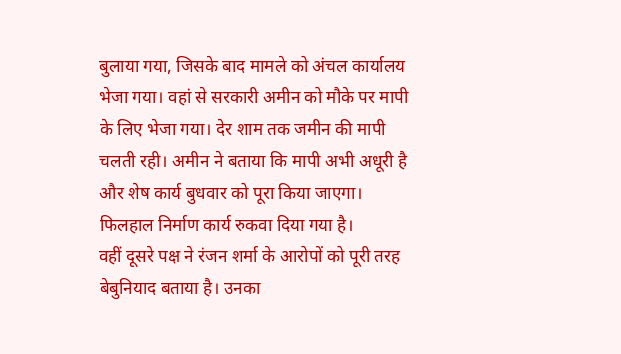बुलाया गया, जिसके बाद मामले को अंचल कार्यालय भेजा गया। वहां से सरकारी अमीन को मौके पर मापी के लिए भेजा गया। देर शाम तक जमीन की मापी चलती रही। अमीन ने बताया कि मापी अभी अधूरी है और शेष कार्य बुधवार को पूरा किया जाएगा। फिलहाल निर्माण कार्य रुकवा दिया गया है।
वहीं दूसरे पक्ष ने रंजन शर्मा के आरोपों को पूरी तरह बेबुनियाद बताया है। उनका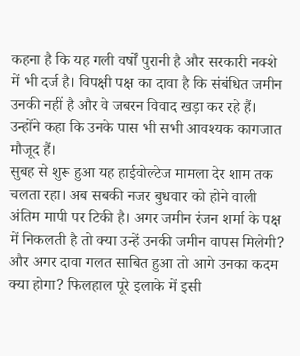कहना है कि यह गली वर्षों पुरानी है और सरकारी नक्शे में भी दर्ज है। विपक्षी पक्ष का दावा है कि संबंधित जमीन उनकी नहीं है और वे जबरन विवाद खड़ा कर रहे हैं। उन्होंने कहा कि उनके पास भी सभी आवश्यक कागजात मौजूद हैं।
सुबह से शुरू हुआ यह हाईवोल्टेज मामला देर शाम तक चलता रहा। अब सबकी नजर बुधवार को होने वाली अंतिम मापी पर टिकी है। अगर जमीन रंजन शर्मा के पक्ष में निकलती है तो क्या उन्हें उनकी जमीन वापस मिलेगी? और अगर दावा गलत साबित हुआ तो आगे उनका कदम क्या होगा? फिलहाल पूरे इलाके में इसी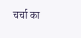चर्चा का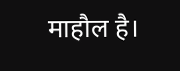माहौल है।